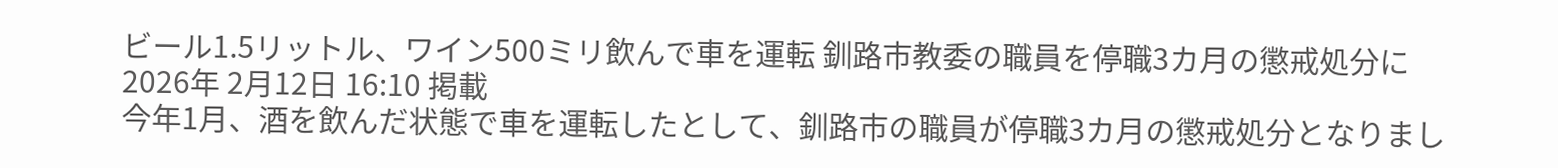ビール1.5リットル、ワイン500ミリ飲んで車を運転 釧路市教委の職員を停職3カ月の懲戒処分に
2026年 2月12日 16:10 掲載
今年1月、酒を飲んだ状態で車を運転したとして、釧路市の職員が停職3カ月の懲戒処分となりまし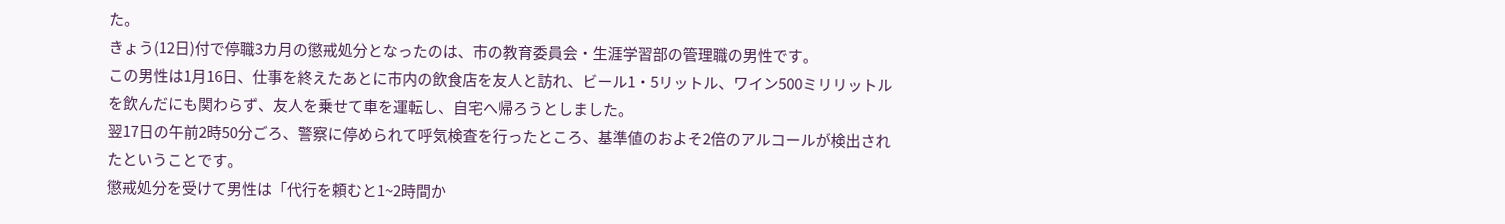た。
きょう(12日)付で停職3カ月の懲戒処分となったのは、市の教育委員会・生涯学習部の管理職の男性です。
この男性は1月16日、仕事を終えたあとに市内の飲食店を友人と訪れ、ビール1・5リットル、ワイン500ミリリットルを飲んだにも関わらず、友人を乗せて車を運転し、自宅へ帰ろうとしました。
翌17日の午前2時50分ごろ、警察に停められて呼気検査を行ったところ、基準値のおよそ2倍のアルコールが検出されたということです。
懲戒処分を受けて男性は「代行を頼むと1~2時間か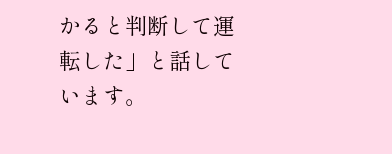かると判断して運転した」と話しています。